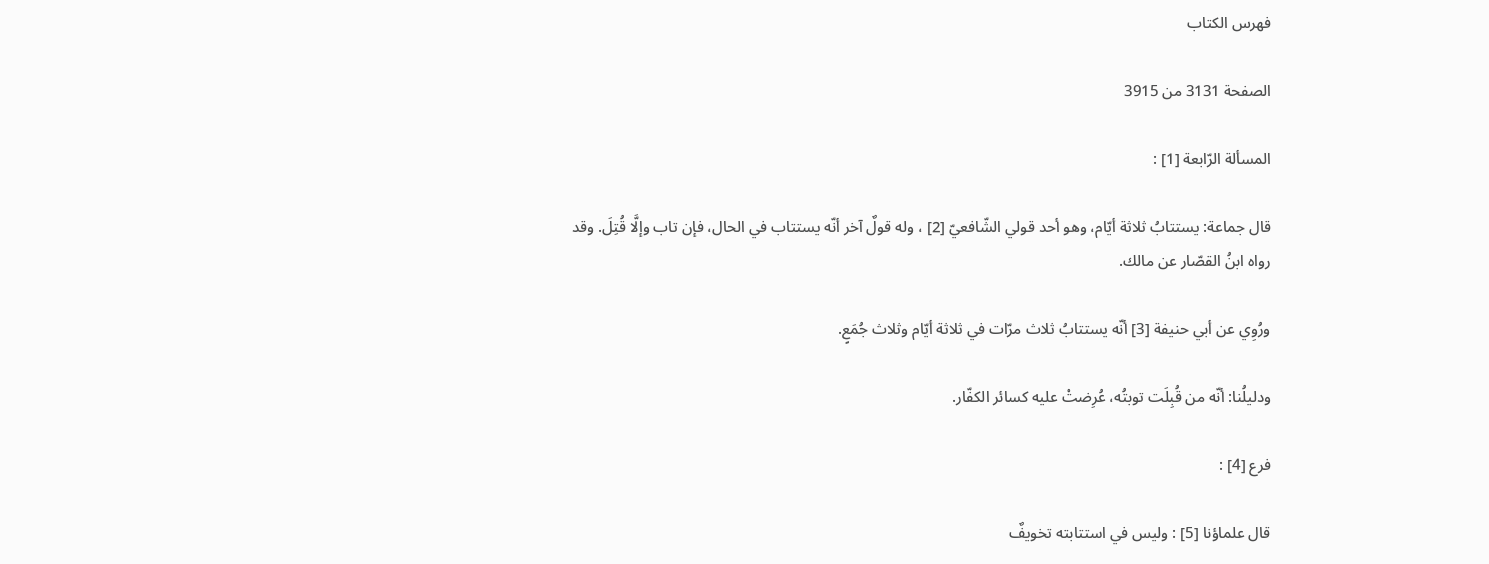فهرس الكتاب

الصفحة 3131 من 3915

المسألة الرّابعة [1] :

قال جماعة: يستتابُ ثلاثة أيّام، وهو أحد قولي الشّافعيّ [2] ، وله قولٌ آخر أنّه يستتاب في الحال، فإن تاب وإلَّا قُتِلَ. وقد رواه ابنُ القصّار عن مالك.

ورُوِي عن أبي حنيفة [3] أنّه يستتابُ ثلاث مرّات في ثلاثة أيّام وثلاث جُمَعٍ.

ودليلُنا: أنّه من قُبِلَت توبتُه، عُرِضتْ عليه كسائر الكفّار.

فرع [4] :

قال علماؤنا [5] : وليس في استتابته تخويفٌ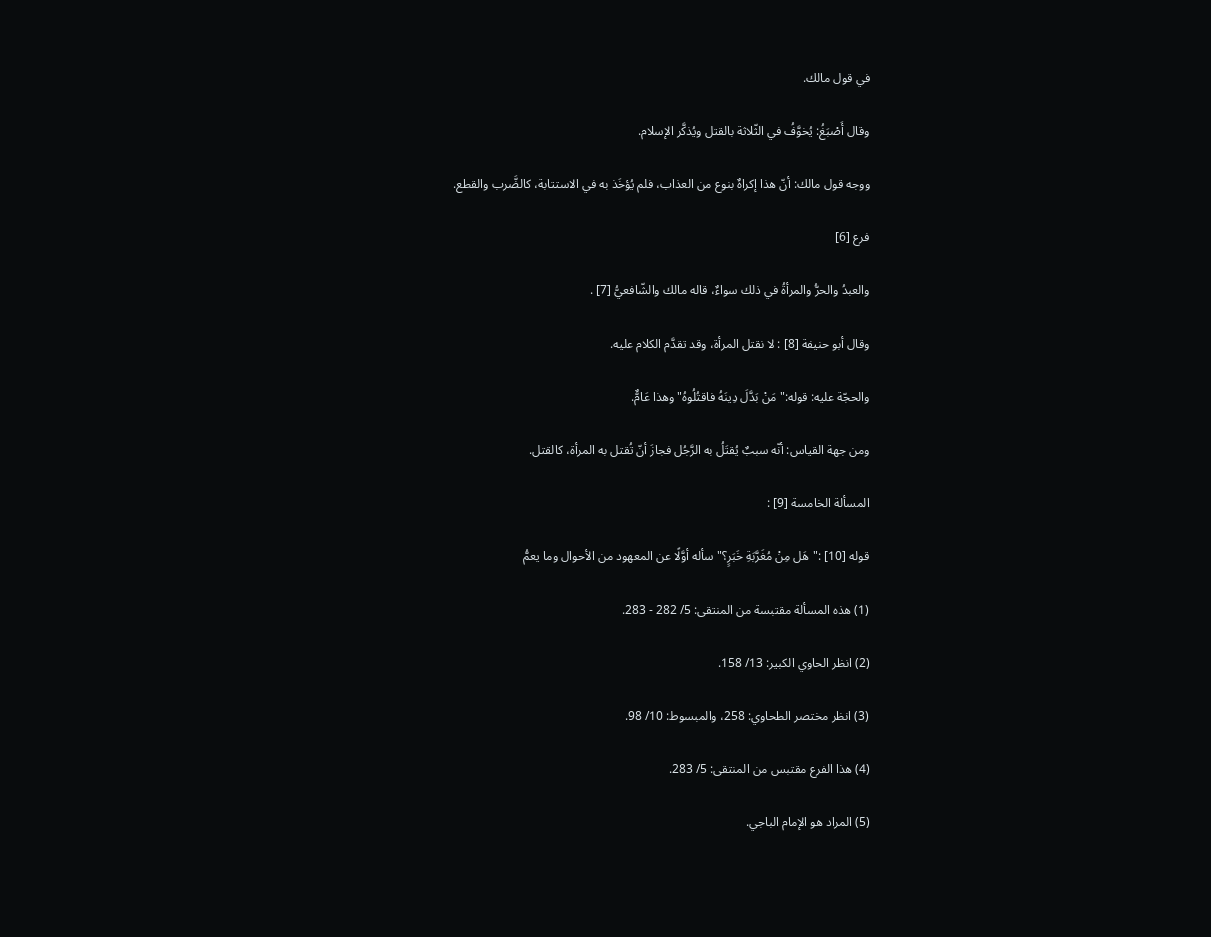في قول مالك.

وقال أَصْبَغُ: يُخوَّفُ في الثّلاثة بالقتل ويُذكَّر الإسلام.

ووجه قول مالك: أنّ هذا إكراهٌ بنوع من العذاب، فلم يُؤخَذ به في الاستتابة، كالضَّرب والقطع.

فرع [6]

والعبدُ والحرُّ والمرأةُ في ذلك سواءٌ، قاله مالك والشّافعيُّ [7] .

وقال أبو حنيفة [8] : لا نقتل المرأة، وقد تقدَّم الكلام عليه.

والحجّة عليه: قوله:"مَنْ بَدَّلَ دِينَهُ فاقتُلُوهُ"وهذا عَامٌّ.

ومن جهة القياس: أنّه سببٌ يُقتَلُ به الرَّجُل فجازَ أنّ تُقتل به المرأة، كالقتل.

المسألة الخامسة [9] :

قوله [10] :"هَل مِنْ مُغَرَّبَةِ خَبَرٍ؟"سأله أوَّلًا عن المعهود من الأحوال وما يعمُّ

(1) هذه المسألة مقتبسة من المنتقى: 5/ 282 - 283.

(2) انظر الحاوي الكبير: 13/ 158.

(3) انظر مختصر الطحاوي: 258، والمبسوط: 10/ 98.

(4) هذا الفرع مقتبس من المنتقى: 5/ 283.

(5) المراد هو الإمام الباجي.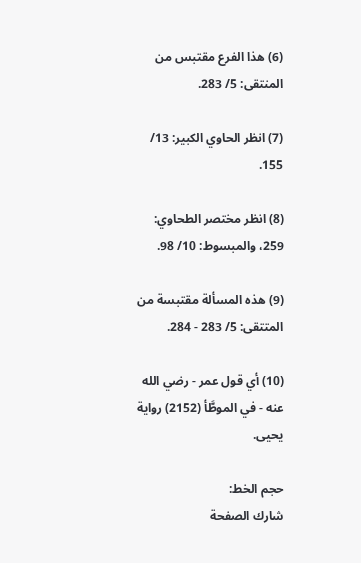(6) هذا الفرع مقتبس من المنتقى: 5/ 283.

(7) انظر الحاوي الكبير: 13/ 155.

(8) انظر مختصر الطحاوي: 259، والمبسوط: 10/ 98.

(9) هذه المسألة مقتبسة من المتتقى: 5/ 283 - 284.

(10) أي قول عمر - رضي الله عنه - في الموطَّأ (2152) رواية يحيى.

حجم الخط:
شارك الصفحة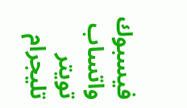فيسبوك واتساب تويتر تليجرام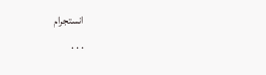انستجرام
. . .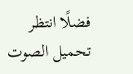فضلًا انتظر تحميل الصوت